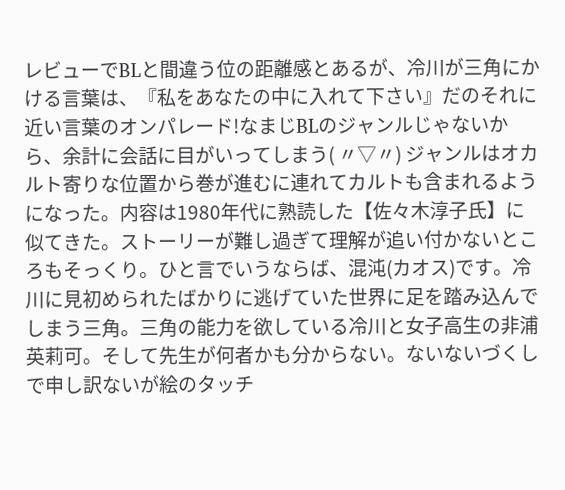レビューでBLと間違う位の距離感とあるが、冷川が三角にかける言葉は、『私をあなたの中に入れて下さい』だのそれに近い言葉のオンパレード!なまじBLのジャンルじゃないから、余計に会話に目がいってしまう( 〃▽〃) ジャンルはオカルト寄りな位置から巻が進むに連れてカルトも含まれるようになった。内容は1980年代に熟読した【佐々木淳子氏】に似てきた。ストーリーが難し過ぎて理解が追い付かないところもそっくり。ひと言でいうならば、混沌(カオス)です。冷川に見初められたばかりに逃げていた世界に足を踏み込んでしまう三角。三角の能力を欲している冷川と女子高生の非浦英莉可。そして先生が何者かも分からない。ないないづくしで申し訳ないが絵のタッチ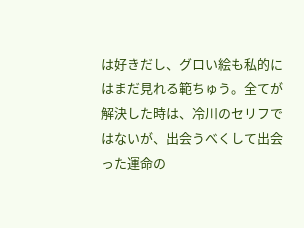は好きだし、グロい絵も私的にはまだ見れる範ちゅう。全てが解決した時は、冷川のセリフではないが、出会うべくして出会った運命の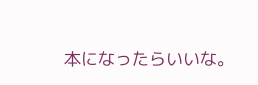本になったらいいな。